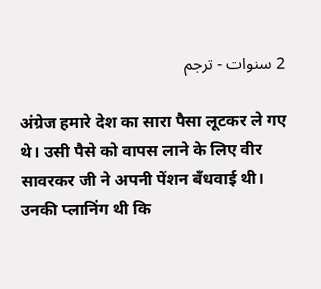2 سنوات - ترجم

अंग्रेज हमारे देश का सारा पैसा लूटकर ले गए थे। उसी पैसे को वापस लाने के लिए वीर सावरकर जी ने अपनी पेंशन बँधवाई थी। उनकी प्लानिंग थी कि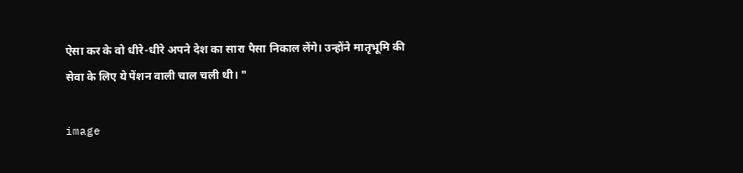ऐसा कर के वो धीरे-धीरे अपने देश का सारा पैसा निकाल लेंगे। उन्होंने मातृभूमि की सेवा के लिए ये पेंशन वाली चाल चली थी। "

image